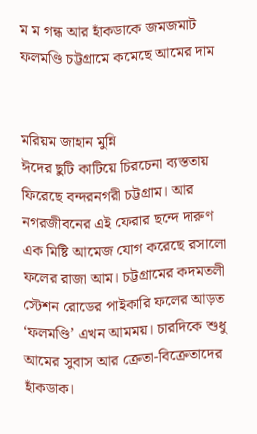ম ম গন্ধ আর হাঁকডাকে জমজমাট ফলমণ্ডি চট্টগ্রামে কমেছে আমের দাম


মরিয়ম জাহান মুন্নি
ঈদের ছুটি কাটিয়ে চিরচেনা ব্যস্ততায় ফিরেছে বন্দরনগরী চট্টগ্রাম। আর নগরজীবনের এই ফেরার ছন্দে দারুণ এক মিষ্টি আমেজ যোগ করেছে রসালো ফলের রাজা আম। চট্টগ্রামের কদমতলী স্টেশন রোডের পাইকারি ফলের আড়ত ‘ফলমণ্ডি’ এখন আমময়। চারদিকে শুধু আমের সুবাস আর ক্রেতা-বিক্রেতাদের হাঁকডাক।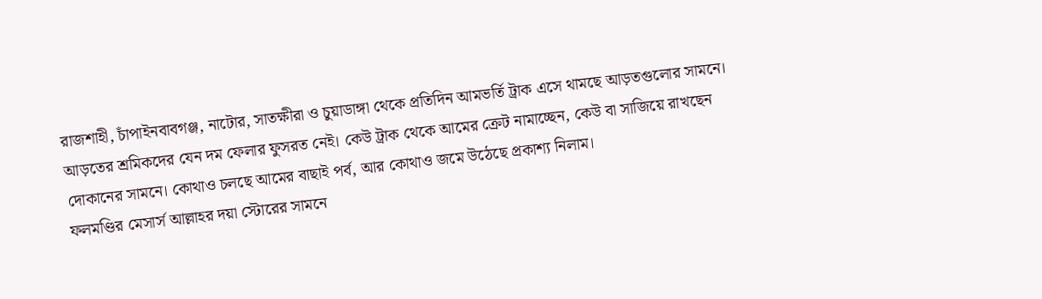রাজশাহী, চাঁপাইনবাবগঞ্জ, নাটোর, সাতক্ষীরা ও চুয়াডাঙ্গা থেকে প্রতিদিন আমভর্তি ট্রাক এসে থামছে আড়তগুলোর সামনে। আড়তের শ্রমিকদের যেন দম ফেলার ফুসরত নেই। কেউ ট্রাক থেকে আমের ক্রেট নামাচ্ছেন, কেউ বা সাজিয়ে রাখছেন দোকানের সামনে। কোথাও চলছে আমের বাছাই পর্ব, আর কোথাও জমে উঠেছে প্রকাশ্য নিলাম।
ফলমণ্ডির মেসার্স আল্লাহর দয়া স্টোরের সামনে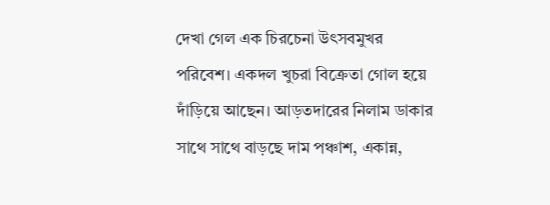দেখা গেল এক চিরচেনা উৎসবমুখর পরিবেশ। একদল খুচরা বিক্রেতা গোল হয়ে দাঁড়িয়ে আছেন। আড়তদারের নিলাম ডাকার সাথে সাথে বাড়ছে দাম পঞ্চাশ, একান্ন,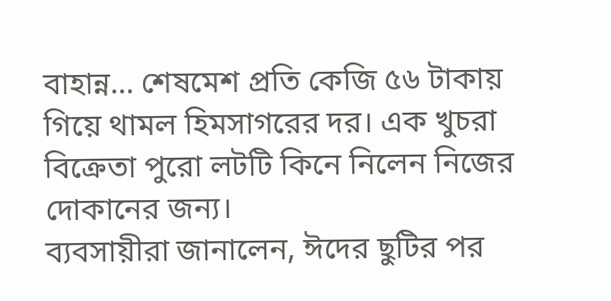বাহান্ন… শেষমেশ প্রতি কেজি ৫৬ টাকায় গিয়ে থামল হিমসাগরের দর। এক খুচরা বিক্রেতা পুরো লটটি কিনে নিলেন নিজের দোকানের জন্য।
ব্যবসায়ীরা জানালেন, ঈদের ছুটির পর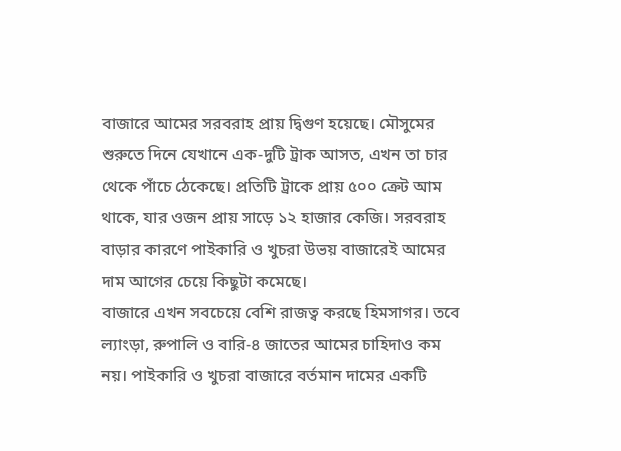বাজারে আমের সরবরাহ প্রায় দ্বিগুণ হয়েছে। মৌসুমের শুরুতে দিনে যেখানে এক-দুটি ট্রাক আসত, এখন তা চার থেকে পাঁচে ঠেকেছে। প্রতিটি ট্রাকে প্রায় ৫০০ ক্রেট আম থাকে, যার ওজন প্রায় সাড়ে ১২ হাজার কেজি। সরবরাহ বাড়ার কারণে পাইকারি ও খুচরা উভয় বাজারেই আমের দাম আগের চেয়ে কিছুটা কমেছে।
বাজারে এখন সবচেয়ে বেশি রাজত্ব করছে হিমসাগর। তবে ল্যাংড়া, রুপালি ও বারি-৪ জাতের আমের চাহিদাও কম নয়। পাইকারি ও খুচরা বাজারে বর্তমান দামের একটি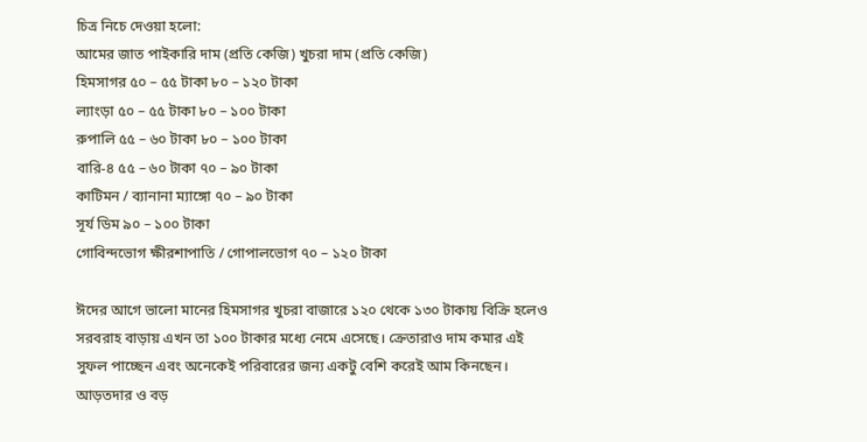চিত্র নিচে দেওয়া হলো:
আমের জাত পাইকারি দাম (প্রতি কেজি) খুচরা দাম (প্রতি কেজি)
হিমসাগর ৫০ – ৫৫ টাকা ৮০ – ১২০ টাকা
ল্যাংড়া ৫০ – ৫৫ টাকা ৮০ – ১০০ টাকা
রুপালি ৫৫ – ৬০ টাকা ৮০ – ১০০ টাকা
বারি-৪ ৫৫ – ৬০ টাকা ৭০ – ৯০ টাকা
কাটিমন / ব্যানানা ম্যাঙ্গো ৭০ – ৯০ টাকা
সূর্য ডিম ৯০ – ১০০ টাকা
গোবিন্দভোগ ক্ষীরশাপাতি / গোপালভোগ ৭০ – ১২০ টাকা

ঈদের আগে ভালো মানের হিমসাগর খুচরা বাজারে ১২০ থেকে ১৩০ টাকায় বিক্রি হলেও সরবরাহ বাড়ায় এখন তা ১০০ টাকার মধ্যে নেমে এসেছে। ক্রেতারাও দাম কমার এই সুফল পাচ্ছেন এবং অনেকেই পরিবারের জন্য একটু বেশি করেই আম কিনছেন।
আড়তদার ও বড়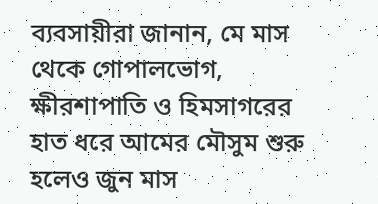ব্যবসায়ীরা জানান, মে মাস থেকে গোপালভোগ, ক্ষীরশাপাতি ও হিমসাগরের হাত ধরে আমের মৌসুম শুরু হলেও জুন মাস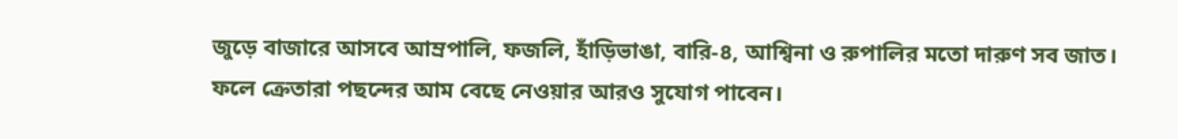জুড়ে বাজারে আসবে আম্রপালি, ফজলি, হাঁড়িভাঙা, বারি-৪, আশ্বিনা ও রুপালির মতো দারুণ সব জাত। ফলে ক্রেতারা পছন্দের আম বেছে নেওয়ার আরও সুযোগ পাবেন।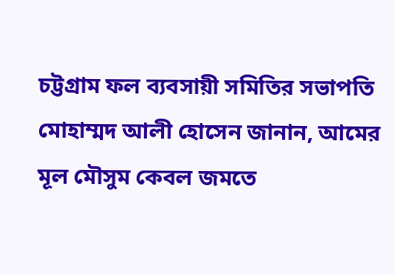চট্টগ্রাম ফল ব্যবসায়ী সমিতির সভাপতি মোহাম্মদ আলী হোসেন জানান, আমের মূল মৌসুম কেবল জমতে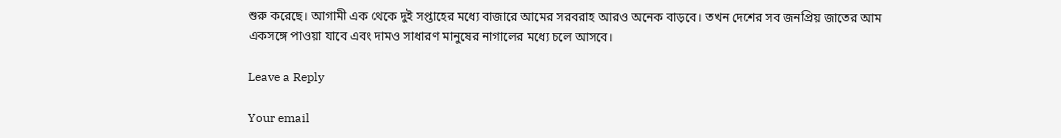শুরু করেছে। আগামী এক থেকে দুই সপ্তাহের মধ্যে বাজারে আমের সরবরাহ আরও অনেক বাড়বে। তখন দেশের সব জনপ্রিয় জাতের আম একসঙ্গে পাওয়া যাবে এবং দামও সাধারণ মানুষের নাগালের মধ্যে চলে আসবে।

Leave a Reply

Your email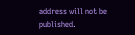address will not be published.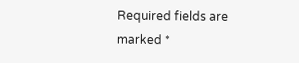Required fields are marked *